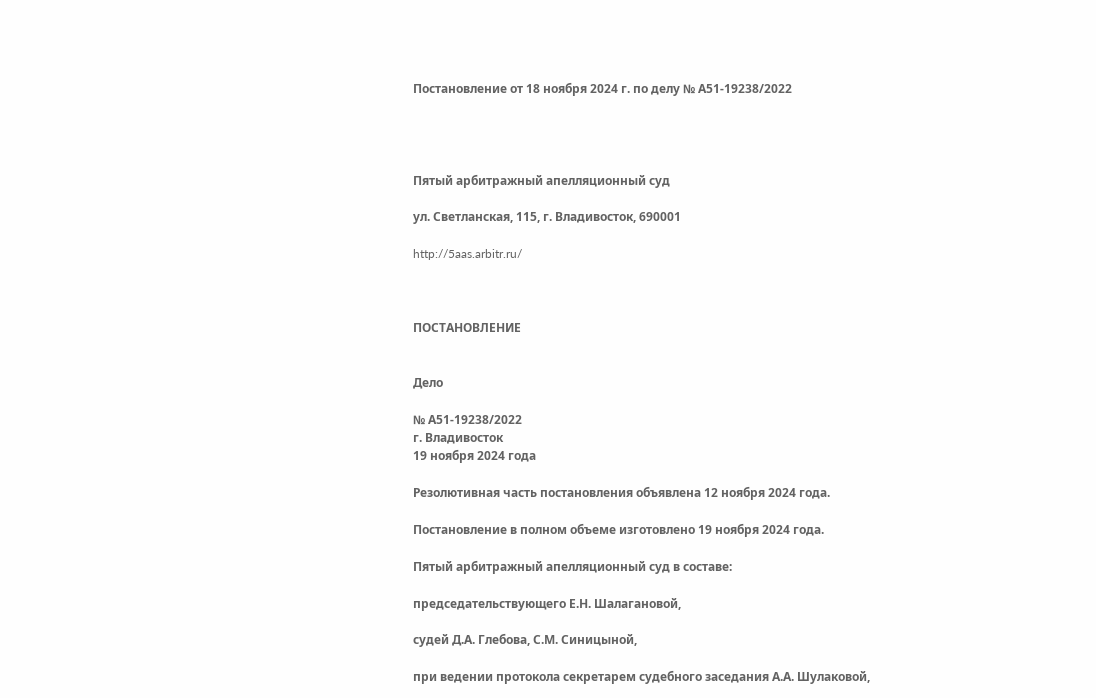Постановление от 18 ноября 2024 г. по делу № А51-19238/2022




Пятый арбитражный апелляционный суд

ул. Светланская, 115, г. Владивосток, 690001

http://5aas.arbitr.ru/



ПОСТАНОВЛЕНИЕ


Дело

№ А51-19238/2022
г. Владивосток
19 ноября 2024 года

Резолютивная часть постановления объявлена 12 ноября 2024 года.

Постановление в полном объеме изготовлено 19 ноября 2024 года.

Пятый арбитражный апелляционный суд в составе:

председательствующего Е.Н. Шалагановой,

судей Д.А. Глебова, С.М. Синицыной,

при ведении протокола секретарем судебного заседания А.А. Шулаковой,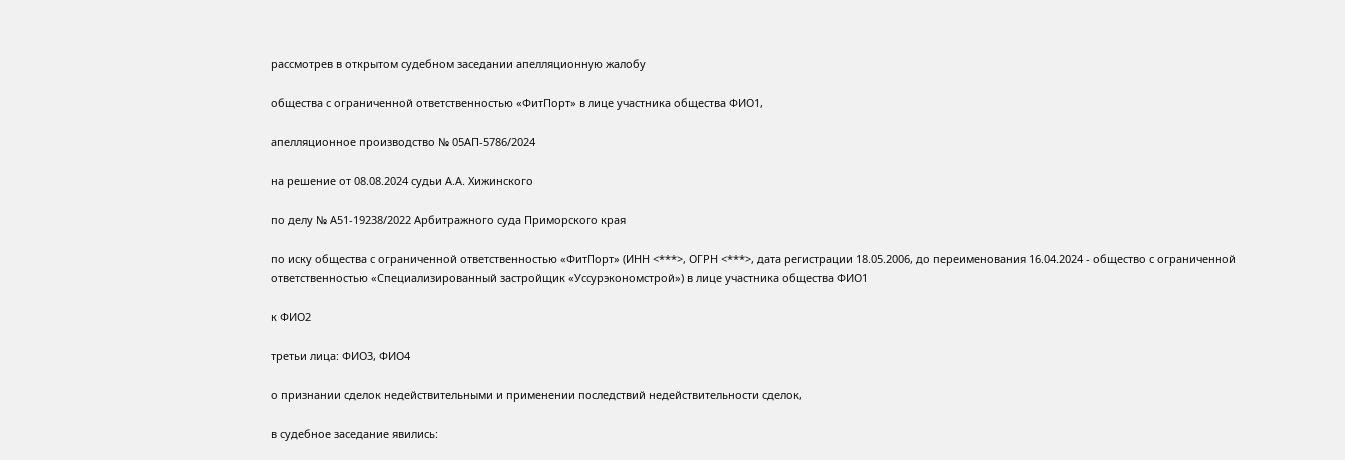рассмотрев в открытом судебном заседании апелляционную жалобу

общества с ограниченной ответственностью «ФитПорт» в лице участника общества ФИО1,

апелляционное производство № 05АП-5786/2024

на решение от 08.08.2024 судьи А.А. Хижинского

по делу № А51-19238/2022 Арбитражного суда Приморского края

по иску общества с ограниченной ответственностью «ФитПорт» (ИНН <***>, ОГРН <***>, дата регистрации 18.05.2006, до переименования 16.04.2024 - общество с ограниченной ответственностью «Специализированный застройщик «Уссурэкономстрой») в лице участника общества ФИО1

к ФИО2

третьи лица: ФИО3, ФИО4

о признании сделок недействительными и применении последствий недействительности сделок,

в судебное заседание явились: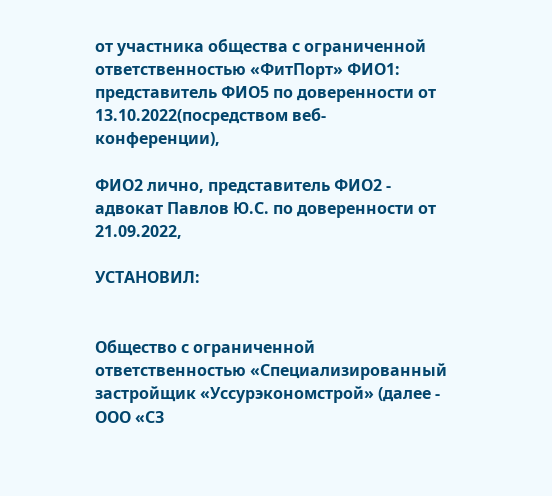от участника общества с ограниченной ответственностью «ФитПорт» ФИО1: представитель ФИО5 по доверенности от 13.10.2022(посредством веб-конференции),

ФИО2 лично, представитель ФИО2 - адвокат Павлов Ю.С. по доверенности от 21.09.2022,

УСТАНОВИЛ:


Общество с ограниченной ответственностью «Специализированный застройщик «Уссурэкономстрой» (далее - ООО «СЗ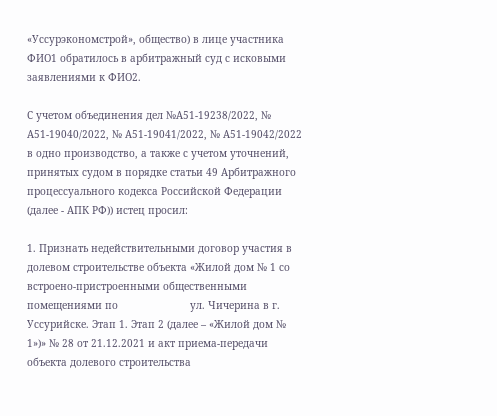«Уссурэкономстрой», общество) в лице участника ФИО1 обратилось в арбитражный суд с исковыми заявлениями к ФИО2.

С учетом объединения дел №А51-19238/2022, № А51-19040/2022, № А51-19041/2022, № А51-19042/2022 в одно производство, а также с учетом уточнений, принятых судом в порядке статьи 49 Арбитражного процессуального кодекса Российской Федерации (далее - АПК РФ)) истец просил:

1. Признать недействительными договор участия в долевом строительстве объекта «Жилой дом № 1 со встроено-пристроенными общественными помещениями по                        ул. Чичерина в г. Уссурийске. Этап 1. Этап 2 (далее – «Жилой дом № 1»)» № 28 от 21.12.2021 и акт приема-передачи объекта долевого строительства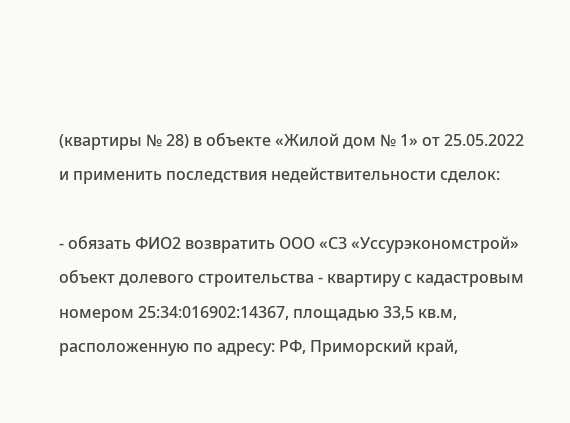(квартиры № 28) в объекте «Жилой дом № 1» от 25.05.2022 и применить последствия недействительности сделок:

- обязать ФИО2 возвратить ООО «СЗ «Уссурэкономстрой» объект долевого строительства - квартиру с кадастровым номером 25:34:016902:14367, площадью 33,5 кв.м, расположенную по адресу: РФ, Приморский край,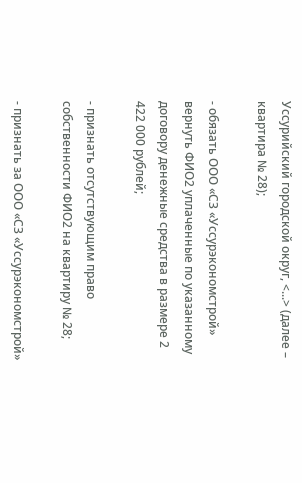Уссурийский городской округ, <...> (далее – квартира № 28);

- обязать ООО «СЗ «Уссурэкономстрой» вернуть ФИО2 уплаченные по указанному договору денежные средства в размере 2 422 000 рублей;

- признать отсутствующим право собственности ФИО2 на квартиру № 28;

- признать за ООО «СЗ «Уссурэкономстрой»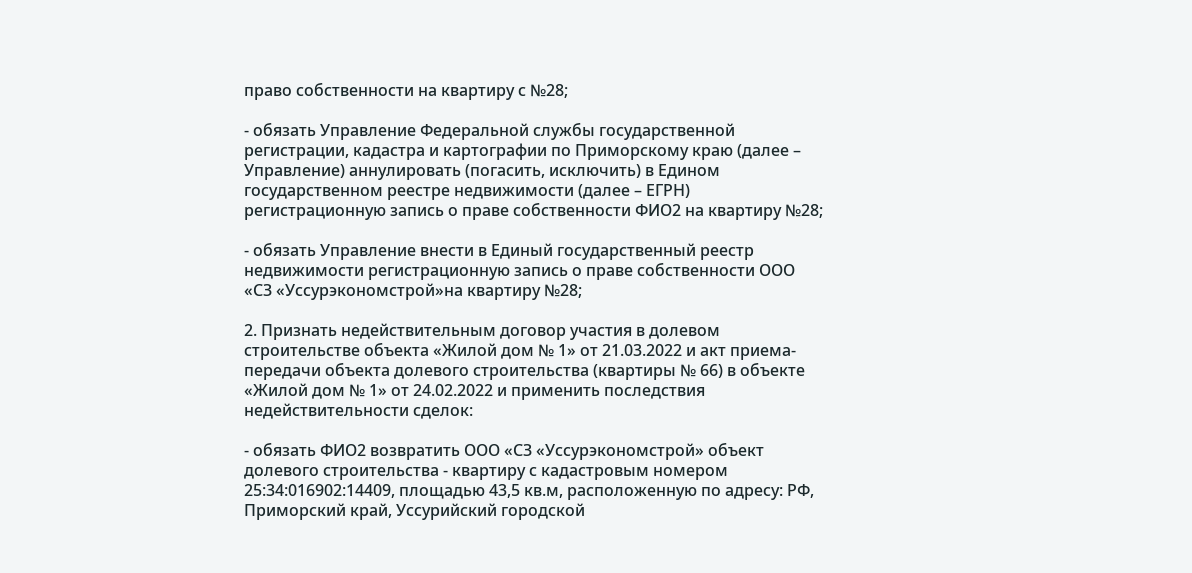право собственности на квартиру с №28;

- обязать Управление Федеральной службы государственной регистрации, кадастра и картографии по Приморскому краю (далее – Управление) аннулировать (погасить, исключить) в Едином государственном реестре недвижимости (далее – ЕГРН) регистрационную запись о праве собственности ФИО2 на квартиру №28;

- обязать Управление внести в Единый государственный реестр недвижимости регистрационную запись о праве собственности ООО «СЗ «Уссурэкономстрой»на квартиру №28;

2. Признать недействительным договор участия в долевом строительстве объекта «Жилой дом № 1» от 21.03.2022 и акт приема-передачи объекта долевого строительства (квартиры № 66) в объекте «Жилой дом № 1» от 24.02.2022 и применить последствия недействительности сделок:

- обязать ФИО2 возвратить ООО «СЗ «Уссурэкономстрой» объект долевого строительства - квартиру с кадастровым номером 25:34:016902:14409, площадью 43,5 кв.м, расположенную по адресу: РФ, Приморский край, Уссурийский городской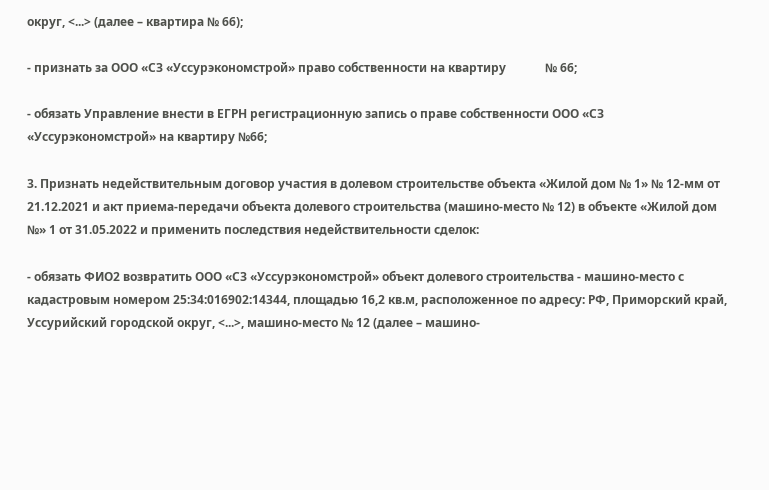округ, <...> (далее – квартира № 66);

- признать за ООО «СЗ «Уссурэкономстрой» право собственности на квартиру             № 66;

- обязать Управление внести в ЕГРН регистрационную запись о праве собственности ООО «СЗ «Уссурэкономстрой» на квартиру №66;

3. Признать недействительным договор участия в долевом строительстве объекта «Жилой дом № 1» № 12-мм от 21.12.2021 и акт приема-передачи объекта долевого строительства (машино-место № 12) в объекте «Жилой дом №» 1 от 31.05.2022 и применить последствия недействительности сделок:

- обязать ФИО2 возвратить ООО «СЗ «Уссурэкономстрой» объект долевого строительства - машино-место с кадастровым номером 25:34:016902:14344, площадью 16,2 кв.м, расположенное по адресу: РФ, Приморский край, Уссурийский городской округ, <...>, машино-место № 12 (далее – машино-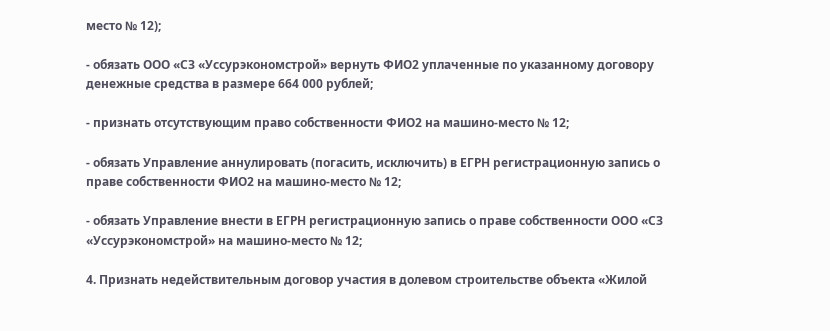место № 12);

- обязать ООО «СЗ «Уссурэкономстрой» вернуть ФИО2 уплаченные по указанному договору денежные средства в размере 664 000 рублей;

- признать отсутствующим право собственности ФИО2 на машино-место № 12;

- обязать Управление аннулировать (погасить, исключить) в ЕГРН регистрационную запись о праве собственности ФИО2 на машино-место № 12;

- обязать Управление внести в ЕГРН регистрационную запись о праве собственности ООО «СЗ «Уссурэкономстрой» на машино-место № 12;

4. Признать недействительным договор участия в долевом строительстве объекта «Жилой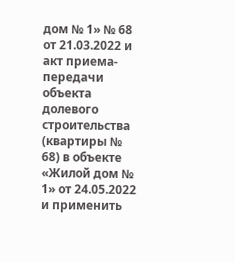дом № 1» № 68 от 21.03.2022 и акт приема-передачи объекта долевого строительства (квартиры № 68) в объекте «Жилой дом № 1» от 24.05.2022 и применить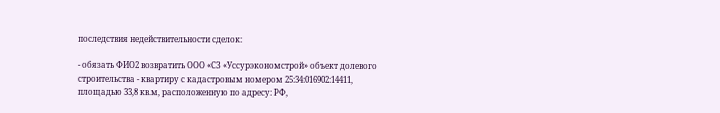последствия недействительности сделок:

- обязать ФИО2 возвратить ООО «СЗ «Уссурэкономстрой» объект долевого строительства - квартиру с кадастровым номером 25:34:016902:14411, площадью 33,8 кв.м, расположенную по адресу: РФ,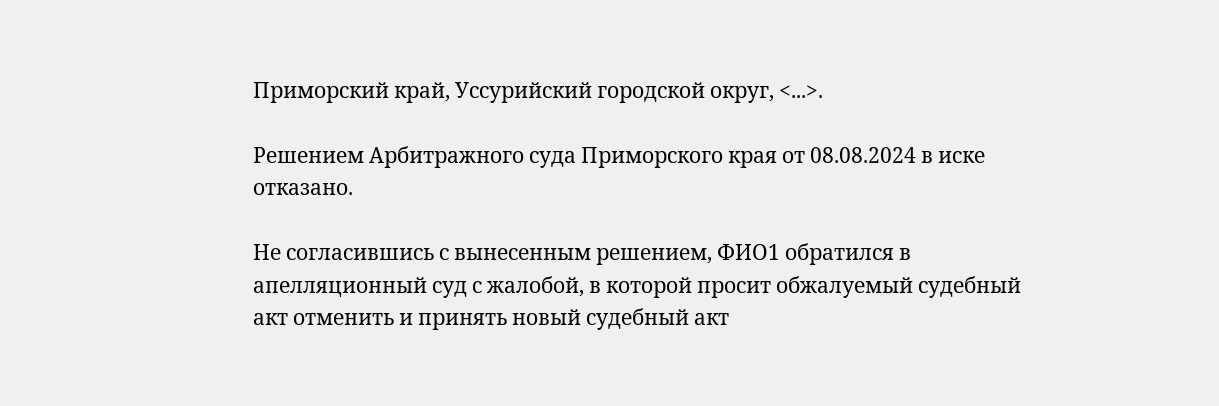Приморский край, Уссурийский городской округ, <...>.

Решением Арбитражного суда Приморского края от 08.08.2024 в иске отказано.

Не согласившись с вынесенным решением, ФИО1 обратился в апелляционный суд с жалобой, в которой просит обжалуемый судебный акт отменить и принять новый судебный акт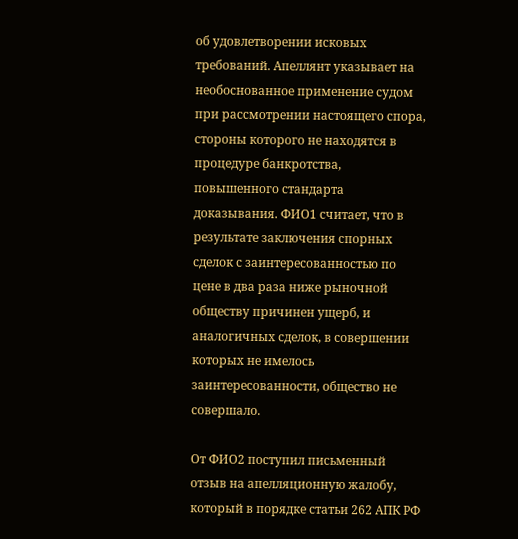об удовлетворении исковых требований. Апеллянт указывает на необоснованное применение судом при рассмотрении настоящего спора, стороны которого не находятся в процедуре банкротства, повышенного стандарта доказывания. ФИО1 считает, что в результате заключения спорных сделок с заинтересованностью по цене в два раза ниже рыночной обществу причинен ущерб, и аналогичных сделок, в совершении которых не имелось заинтересованности, общество не совершало.

От ФИО2 поступил письменный отзыв на апелляционную жалобу, который в порядке статьи 262 АПК РФ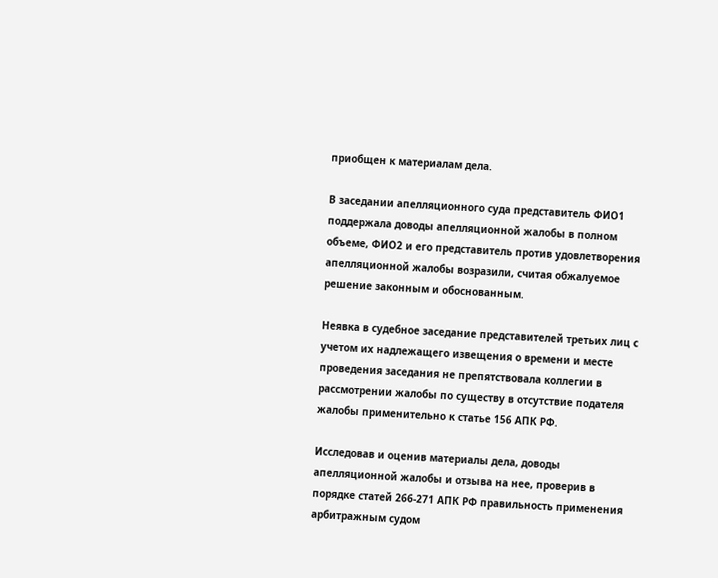приобщен к материалам дела.

В заседании апелляционного суда представитель ФИО1 поддержала доводы апелляционной жалобы в полном объеме, ФИО2 и его представитель против удовлетворения апелляционной жалобы возразили, считая обжалуемое решение законным и обоснованным.

Неявка в судебное заседание представителей третьих лиц с учетом их надлежащего извещения о времени и месте проведения заседания не препятствовала коллегии в рассмотрении жалобы по существу в отсутствие подателя жалобы применительно к статье 156 АПК РФ.

Исследовав и оценив материалы дела, доводы апелляционной жалобы и отзыва на нее, проверив в порядке статей 266-271 АПК РФ правильность применения арбитражным судом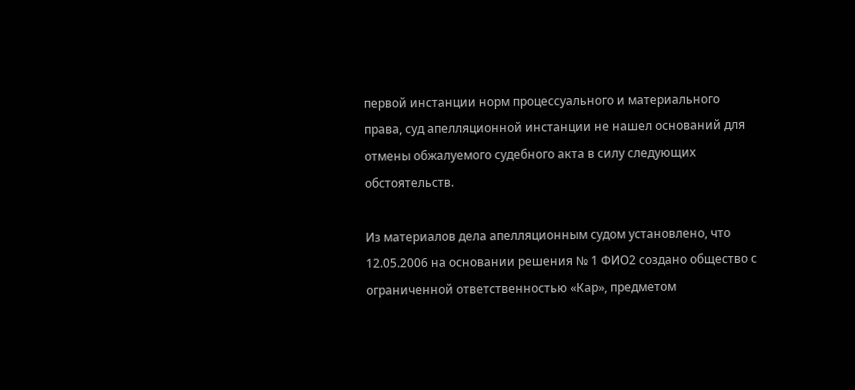первой инстанции норм процессуального и материального права, суд апелляционной инстанции не нашел оснований для отмены обжалуемого судебного акта в силу следующих обстоятельств.

Из материалов дела апелляционным судом установлено, что 12.05.2006 на основании решения № 1 ФИО2 создано общество с ограниченной ответственностью «Кар», предметом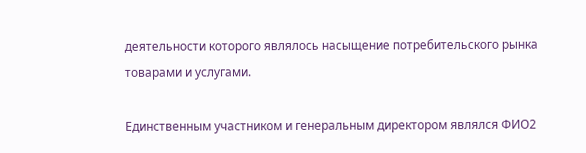деятельности которого являлось насыщение потребительского рынка товарами и услугами.

Единственным участником и генеральным директором являлся ФИО2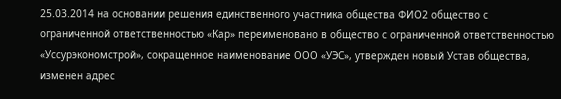25.03.2014 на основании решения единственного участника общества ФИО2 общество с ограниченной ответственностью «Кар» переименовано в общество с ограниченной ответственностью «Уссурэкономстрой», сокращенное наименование ООО «УЭС», утвержден новый Устав общества, изменен адрес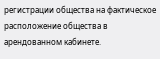регистрации общества на фактическое расположение общества в арендованном кабинете.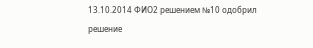13.10.2014 ФИО2 решением №10 одобрил решение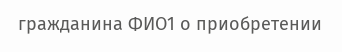гражданина ФИО1 о приобретении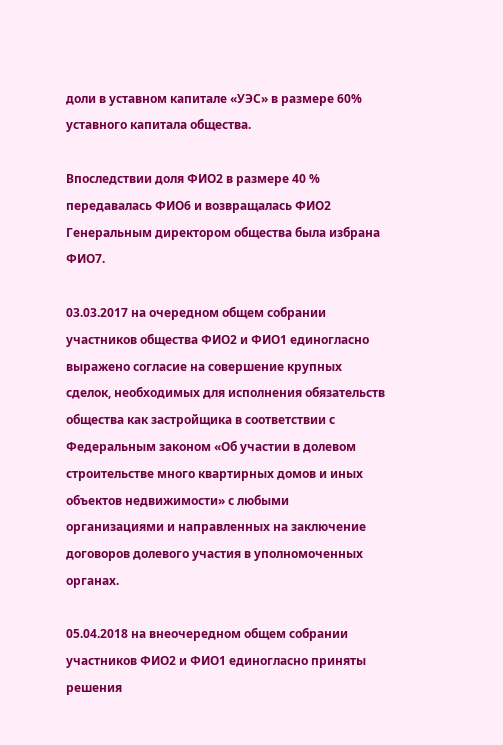доли в уставном капитале «УЭС» в размере 60% уставного капитала общества.

Впоследствии доля ФИО2 в размере 40 % передавалась ФИО6 и возвращалась ФИО2 Генеральным директором общества была избрана ФИО7.

03.03.2017 на очередном общем собрании участников общества ФИО2 и ФИО1 единогласно выражено согласие на совершение крупных сделок, необходимых для исполнения обязательств общества как застройщика в соответствии с Федеральным законом «Об участии в долевом строительстве много квартирных домов и иных объектов недвижимости» с любыми организациями и направленных на заключение договоров долевого участия в уполномоченных органах.

05.04.2018 на внеочередном общем собрании участников ФИО2 и ФИО1 единогласно приняты решения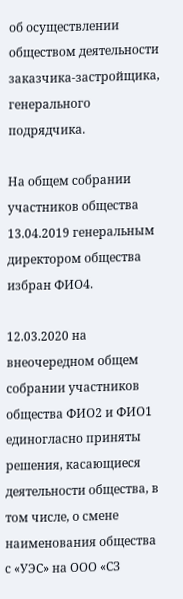об осуществлении обществом деятельности заказчика-застройщика, генерального подрядчика.

На общем собрании участников общества 13.04.2019 генеральным директором общества избран ФИО4.

12.03.2020 на внеочередном общем собрании участников общества ФИО2 и ФИО1 единогласно приняты решения, касающиеся деятельности общества, в том числе, о смене наименования общества с «УЭС» на ООО «СЗ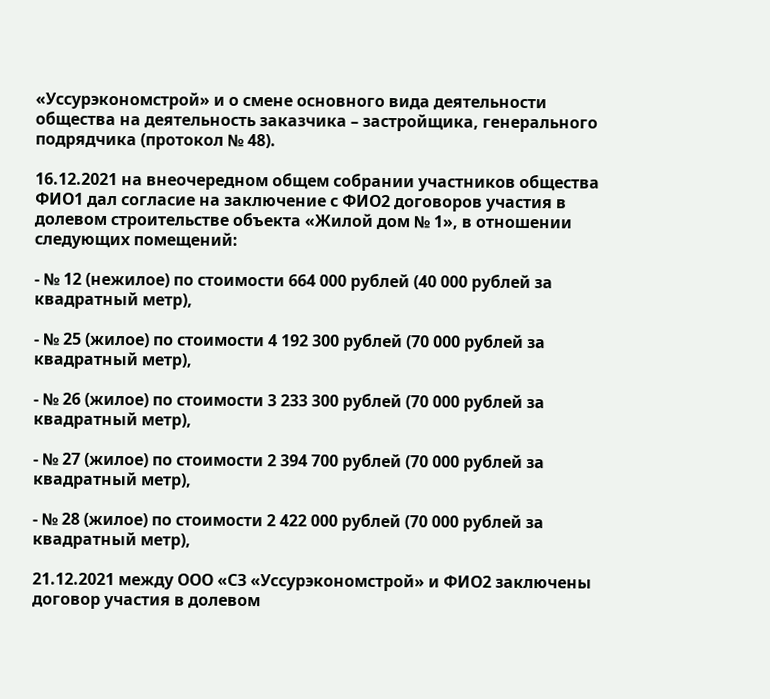«Уссурэкономстрой» и о смене основного вида деятельности общества на деятельность заказчика – застройщика, генерального подрядчика (протокол № 48).

16.12.2021 на внеочередном общем собрании участников общества ФИО1 дал согласие на заключение с ФИО2 договоров участия в долевом строительстве объекта «Жилой дом № 1», в отношении следующих помещений:

- № 12 (нежилое) по стоимости 664 000 рублей (40 000 рублей за квадратный метр),

- № 25 (жилое) по стоимости 4 192 300 рублей (70 000 рублей за квадратный метр),

- № 26 (жилое) по стоимости 3 233 300 рублей (70 000 рублей за квадратный метр),

- № 27 (жилое) по стоимости 2 394 700 рублей (70 000 рублей за квадратный метр),

- № 28 (жилое) по стоимости 2 422 000 рублей (70 000 рублей за квадратный метр),

21.12.2021 между ООО «СЗ «Уссурэкономстрой» и ФИО2 заключены договор участия в долевом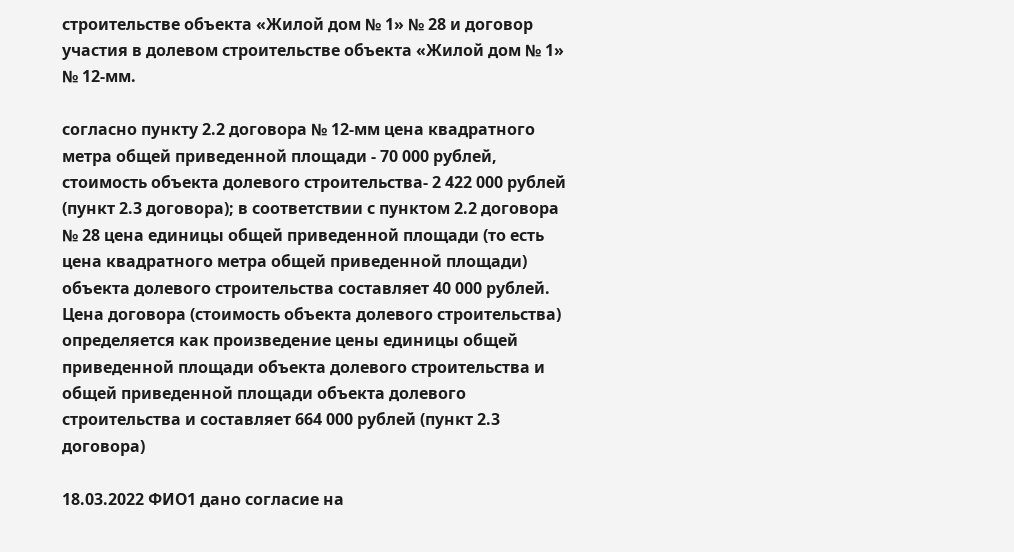строительстве объекта «Жилой дом № 1» № 28 и договор участия в долевом строительстве объекта «Жилой дом № 1» № 12-мм.

согласно пункту 2.2 договора № 12-мм цена квадратного метра общей приведенной площади - 70 000 рублей, стоимость объекта долевого строительства- 2 422 000 рублей (пункт 2.3 договора); в соответствии с пунктом 2.2 договора № 28 цена единицы общей приведенной площади (то есть цена квадратного метра общей приведенной площади) объекта долевого строительства составляет 40 000 рублей. Цена договора (стоимость объекта долевого строительства) определяется как произведение цены единицы общей приведенной площади объекта долевого строительства и общей приведенной площади объекта долевого строительства и составляет 664 000 рублей (пункт 2.3 договора)

18.03.2022 ФИО1 дано согласие на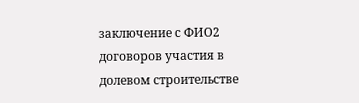заключение с ФИО2 договоров участия в долевом строительстве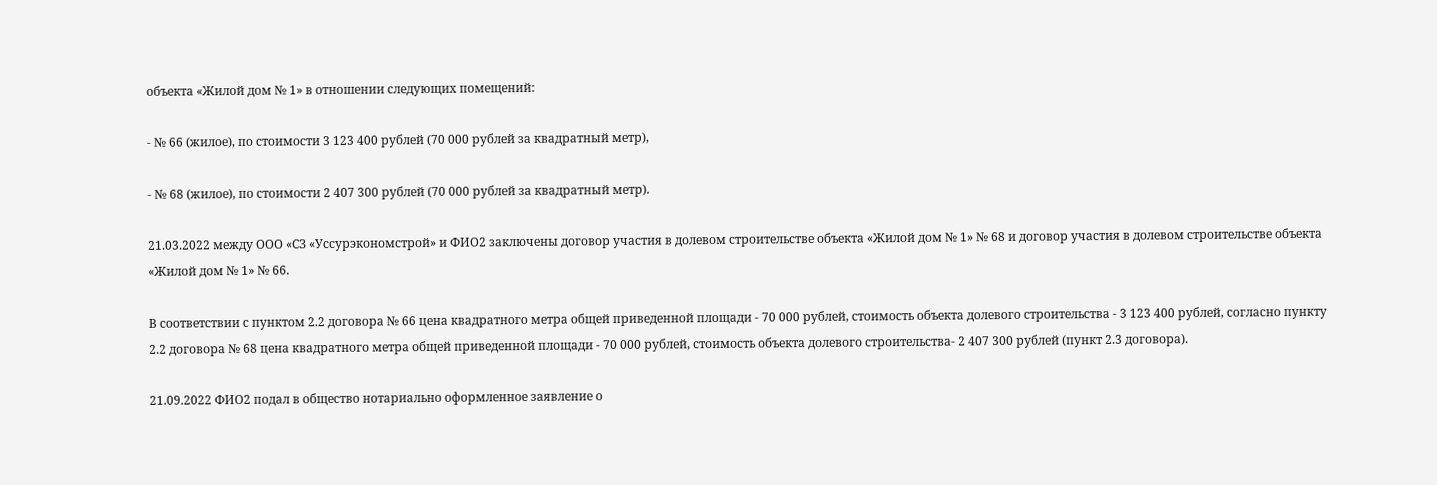объекта «Жилой дом № 1» в отношении следующих помещений:

- № 66 (жилое), по стоимости 3 123 400 рублей (70 000 рублей за квадратный метр),

- № 68 (жилое), по стоимости 2 407 300 рублей (70 000 рублей за квадратный метр).

21.03.2022 между ООО «СЗ «Уссурэкономстрой» и ФИО2 заключены договор участия в долевом строительстве объекта «Жилой дом № 1» № 68 и договор участия в долевом строительстве объекта «Жилой дом № 1» № 66.

В соответствии с пунктом 2.2 договора № 66 цена квадратного метра общей приведенной площади - 70 000 рублей, стоимость объекта долевого строительства - 3 123 400 рублей, согласно пункту 2.2 договора № 68 цена квадратного метра общей приведенной площади - 70 000 рублей, стоимость объекта долевого строительства- 2 407 300 рублей (пункт 2.3 договора).

21.09.2022 ФИО2 подал в общество нотариально оформленное заявление о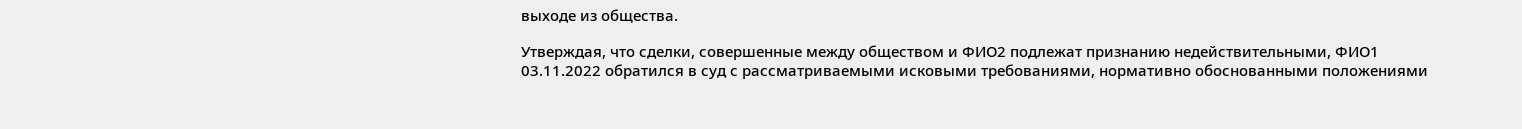выходе из общества.

Утверждая, что сделки, совершенные между обществом и ФИО2 подлежат признанию недействительными, ФИО1 03.11.2022 обратился в суд с рассматриваемыми исковыми требованиями, нормативно обоснованными положениями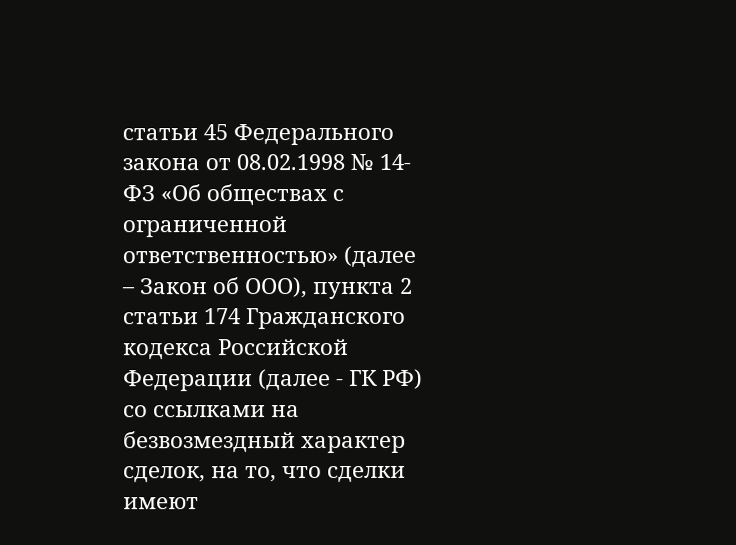статьи 45 Федерального закона от 08.02.1998 № 14-ФЗ «Об обществах с ограниченной ответственностью» (далее – Закон об ООО), пункта 2 статьи 174 Гражданского кодекса Российской Федерации (далее - ГК РФ) со ссылками на безвозмездный характер сделок, на то, что сделки имеют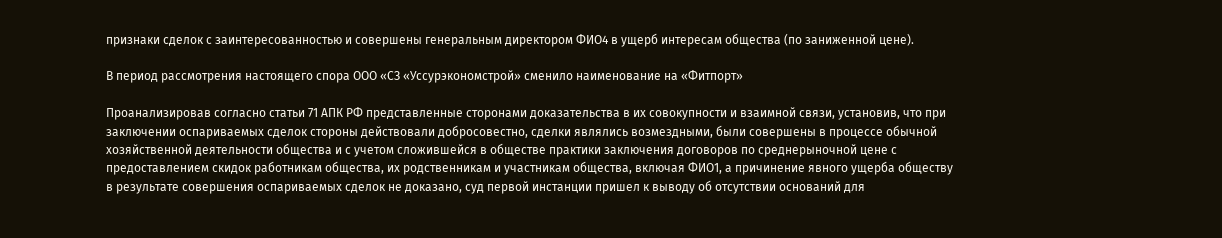признаки сделок с заинтересованностью и совершены генеральным директором ФИО4 в ущерб интересам общества (по заниженной цене).

В период рассмотрения настоящего спора ООО «СЗ «Уссурэкономстрой» сменило наименование на «Фитпорт»

Проанализировав согласно статьи 71 АПК РФ представленные сторонами доказательства в их совокупности и взаимной связи, установив, что при заключении оспариваемых сделок стороны действовали добросовестно, сделки являлись возмездными, были совершены в процессе обычной хозяйственной деятельности общества и с учетом сложившейся в обществе практики заключения договоров по среднерыночной цене с предоставлением скидок работникам общества, их родственникам и участникам общества, включая ФИО1, а причинение явного ущерба обществу в результате совершения оспариваемых сделок не доказано, суд первой инстанции пришел к выводу об отсутствии оснований для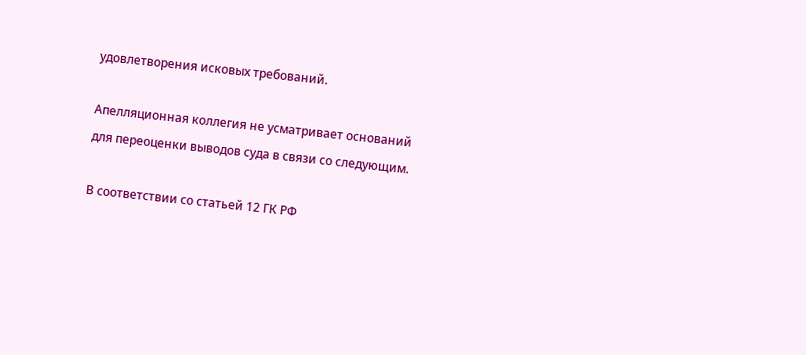удовлетворения исковых требований.

Апелляционная коллегия не усматривает оснований для переоценки выводов суда в связи со следующим.

В соответствии со статьей 12 ГК РФ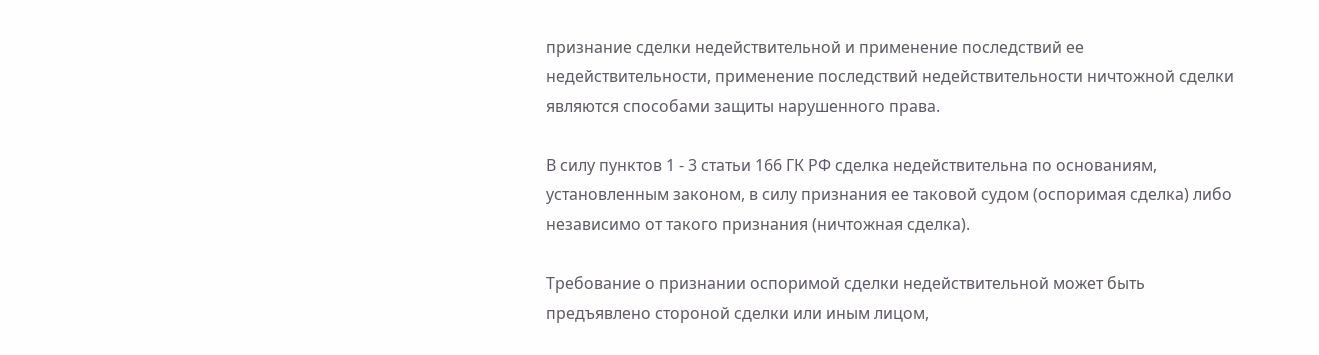признание сделки недействительной и применение последствий ее недействительности, применение последствий недействительности ничтожной сделки являются способами защиты нарушенного права.

В силу пунктов 1 - 3 статьи 166 ГК РФ сделка недействительна по основаниям, установленным законом, в силу признания ее таковой судом (оспоримая сделка) либо независимо от такого признания (ничтожная сделка).

Требование о признании оспоримой сделки недействительной может быть предъявлено стороной сделки или иным лицом,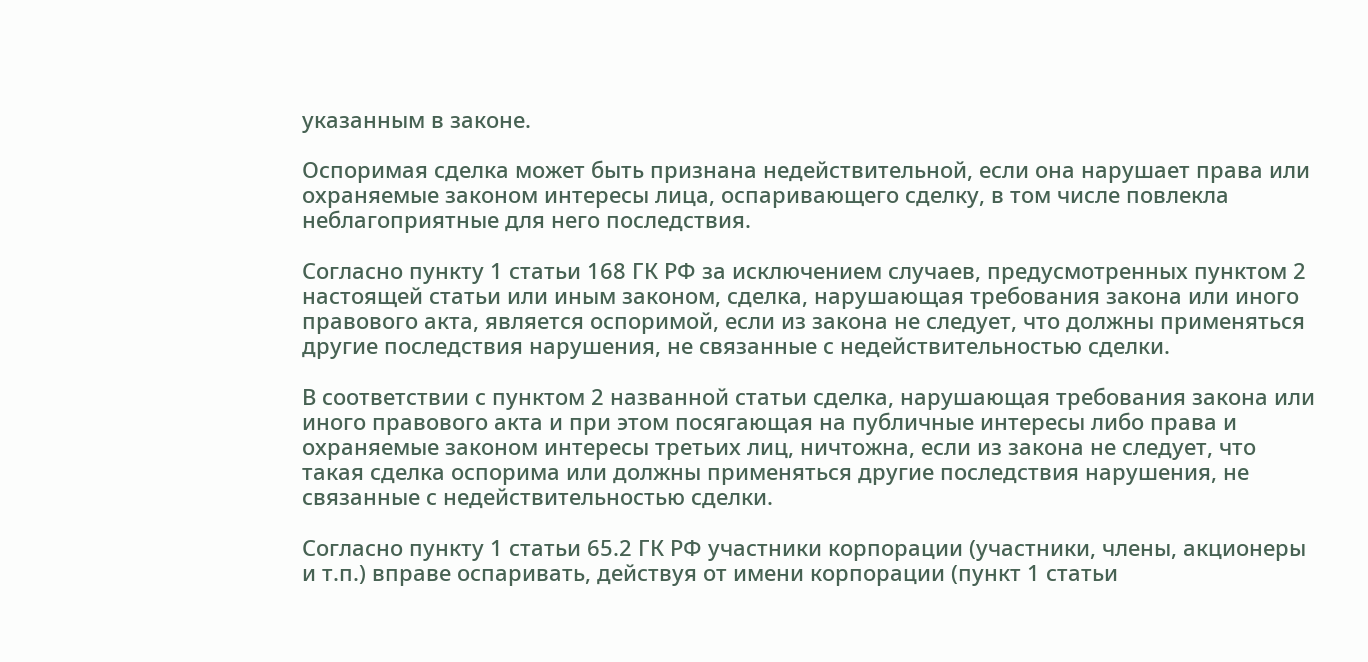указанным в законе.

Оспоримая сделка может быть признана недействительной, если она нарушает права или охраняемые законом интересы лица, оспаривающего сделку, в том числе повлекла неблагоприятные для него последствия.

Согласно пункту 1 статьи 168 ГК РФ за исключением случаев, предусмотренных пунктом 2 настоящей статьи или иным законом, сделка, нарушающая требования закона или иного правового акта, является оспоримой, если из закона не следует, что должны применяться другие последствия нарушения, не связанные с недействительностью сделки.

В соответствии с пунктом 2 названной статьи сделка, нарушающая требования закона или иного правового акта и при этом посягающая на публичные интересы либо права и охраняемые законом интересы третьих лиц, ничтожна, если из закона не следует, что такая сделка оспорима или должны применяться другие последствия нарушения, не связанные с недействительностью сделки.

Согласно пункту 1 статьи 65.2 ГК РФ участники корпорации (участники, члены, акционеры и т.п.) вправе оспаривать, действуя от имени корпорации (пункт 1 статьи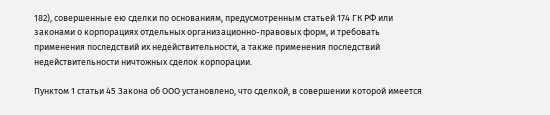182), совершенные ею сделки по основаниям, предусмотренным статьей 174 ГК РФ или законами о корпорациях отдельных организационно-правовых форм, и требовать применения последствий их недействительности, а также применения последствий недействительности ничтожных сделок корпорации.

Пунктом 1 статьи 45 Закона об ООО установлено, что сделкой, в совершении которой имеется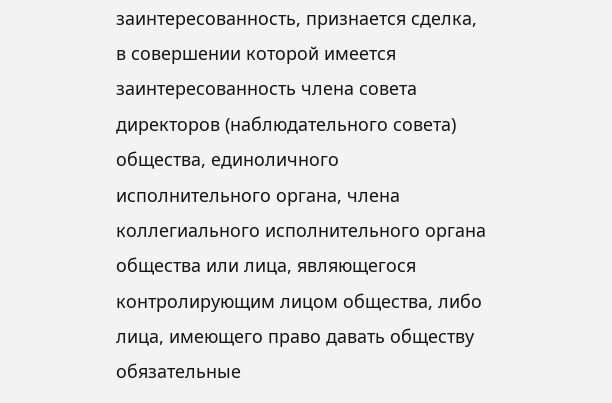заинтересованность, признается сделка, в совершении которой имеется заинтересованность члена совета директоров (наблюдательного совета) общества, единоличного исполнительного органа, члена коллегиального исполнительного органа общества или лица, являющегося контролирующим лицом общества, либо лица, имеющего право давать обществу обязательные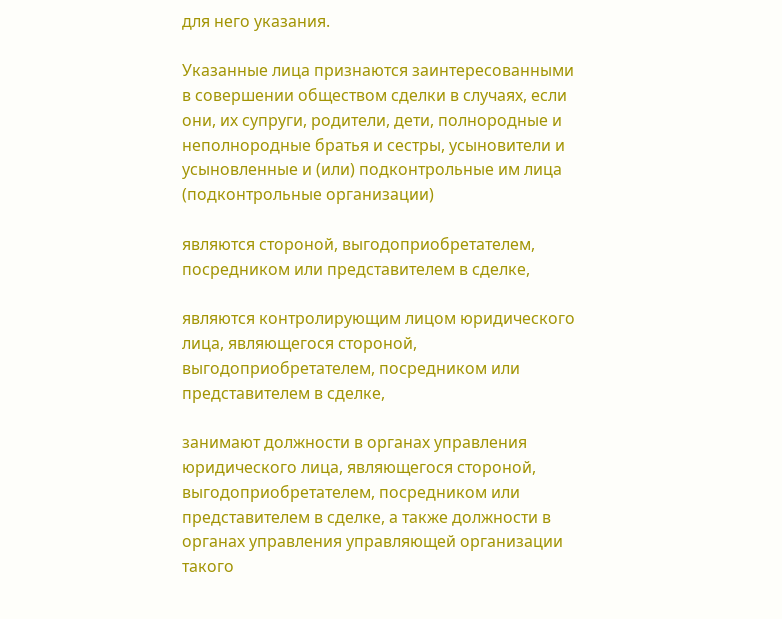для него указания.

Указанные лица признаются заинтересованными в совершении обществом сделки в случаях, если они, их супруги, родители, дети, полнородные и неполнородные братья и сестры, усыновители и усыновленные и (или) подконтрольные им лица (подконтрольные организации)

являются стороной, выгодоприобретателем, посредником или представителем в сделке,

являются контролирующим лицом юридического лица, являющегося стороной, выгодоприобретателем, посредником или представителем в сделке,

занимают должности в органах управления юридического лица, являющегося стороной, выгодоприобретателем, посредником или представителем в сделке, а также должности в органах управления управляющей организации такого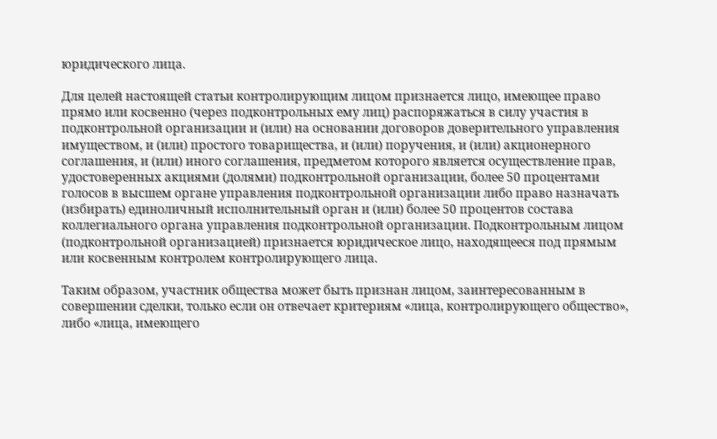юридического лица.

Для целей настоящей статьи контролирующим лицом признается лицо, имеющее право прямо или косвенно (через подконтрольных ему лиц) распоряжаться в силу участия в подконтрольной организации и (или) на основании договоров доверительного управления имуществом, и (или) простого товарищества, и (или) поручения, и (или) акционерного соглашения, и (или) иного соглашения, предметом которого является осуществление прав, удостоверенных акциями (долями) подконтрольной организации, более 50 процентами голосов в высшем органе управления подконтрольной организации либо право назначать (избирать) единоличный исполнительный орган и (или) более 50 процентов состава коллегиального органа управления подконтрольной организации. Подконтрольным лицом (подконтрольной организацией) признается юридическое лицо, находящееся под прямым или косвенным контролем контролирующего лица.

Таким образом, участник общества может быть признан лицом, заинтересованным в совершении сделки, только если он отвечает критериям «лица, контролирующего общество», либо «лица, имеющего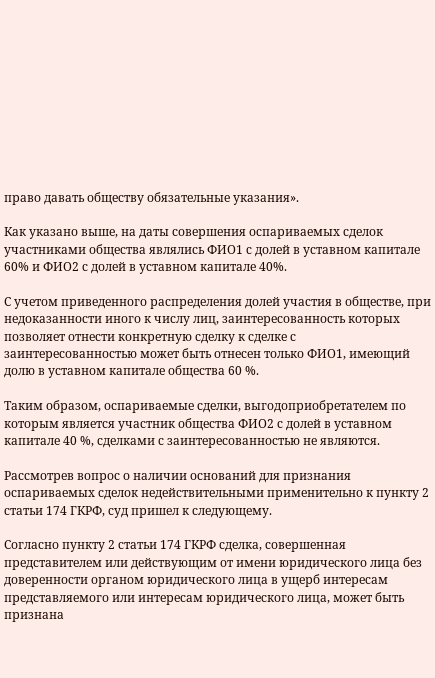право давать обществу обязательные указания».

Как указано выше, на даты совершения оспариваемых сделок участниками общества являлись ФИО1 с долей в уставном капитале 60% и ФИО2 с долей в уставном капитале 40%.

С учетом приведенного распределения долей участия в обществе, при недоказанности иного к числу лиц, заинтересованность которых позволяет отнести конкретную сделку к сделке с заинтересованностью может быть отнесен только ФИО1, имеющий долю в уставном капитале общества 60 %.

Таким образом, оспариваемые сделки, выгодоприобретателем по которым является участник общества ФИО2 с долей в уставном капитале 40 %, сделками с заинтересованностью не являются.

Рассмотрев вопрос о наличии оснований для признания оспариваемых сделок недействительными применительно к пункту 2 статьи 174 ГКРФ, суд пришел к следующему.

Согласно пункту 2 статьи 174 ГКРФ сделка, совершенная представителем или действующим от имени юридического лица без доверенности органом юридического лица в ущерб интересам представляемого или интересам юридического лица, может быть признана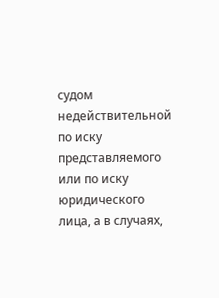судом недействительной по иску представляемого или по иску юридического лица, а в случаях,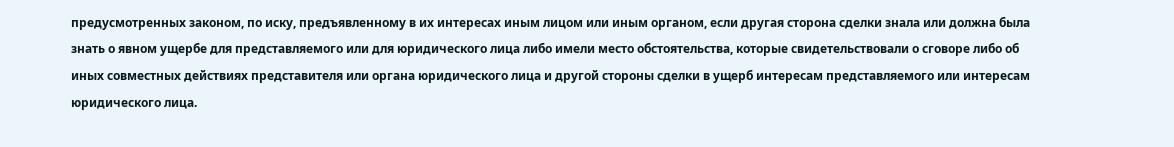предусмотренных законом, по иску, предъявленному в их интересах иным лицом или иным органом, если другая сторона сделки знала или должна была знать о явном ущербе для представляемого или для юридического лица либо имели место обстоятельства, которые свидетельствовали о сговоре либо об иных совместных действиях представителя или органа юридического лица и другой стороны сделки в ущерб интересам представляемого или интересам юридического лица.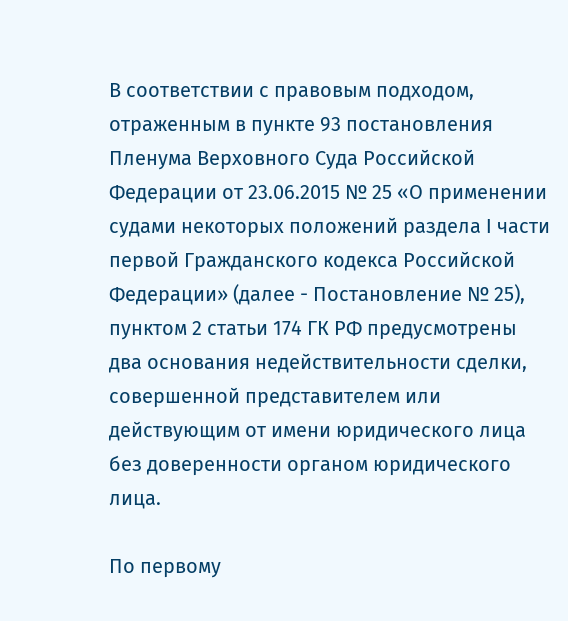В соответствии с правовым подходом, отраженным в пункте 93 постановления Пленума Верховного Суда Российской Федерации от 23.06.2015 № 25 «О применении судами некоторых положений раздела I части первой Гражданского кодекса Российской Федерации» (далее - Постановление № 25), пунктом 2 статьи 174 ГК РФ предусмотрены два основания недействительности сделки, совершенной представителем или действующим от имени юридического лица без доверенности органом юридического лица.

По первому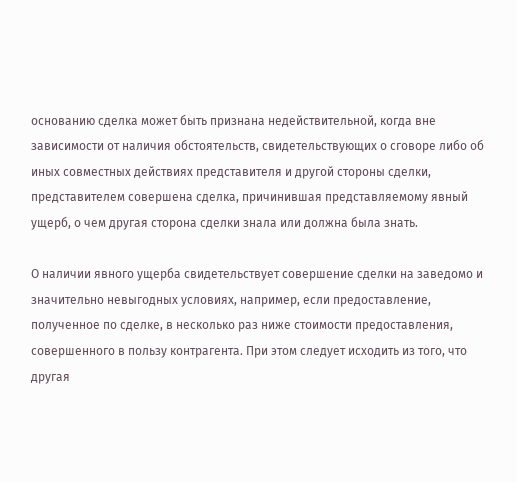основанию сделка может быть признана недействительной, когда вне зависимости от наличия обстоятельств, свидетельствующих о сговоре либо об иных совместных действиях представителя и другой стороны сделки, представителем совершена сделка, причинившая представляемому явный ущерб, о чем другая сторона сделки знала или должна была знать.

О наличии явного ущерба свидетельствует совершение сделки на заведомо и значительно невыгодных условиях, например, если предоставление, полученное по сделке, в несколько раз ниже стоимости предоставления, совершенного в пользу контрагента. При этом следует исходить из того, что другая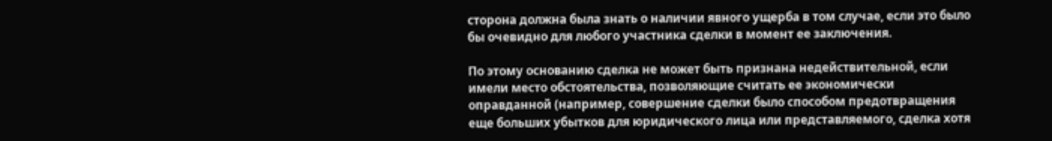сторона должна была знать о наличии явного ущерба в том случае, если это было бы очевидно для любого участника сделки в момент ее заключения.

По этому основанию сделка не может быть признана недействительной, если имели место обстоятельства, позволяющие считать ее экономически оправданной (например, совершение сделки было способом предотвращения еще больших убытков для юридического лица или представляемого, сделка хотя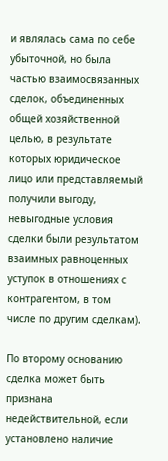и являлась сама по себе убыточной, но была частью взаимосвязанных сделок, объединенных общей хозяйственной целью, в результате которых юридическое лицо или представляемый получили выгоду, невыгодные условия сделки были результатом взаимных равноценных уступок в отношениях с контрагентом, в том числе по другим сделкам).

По второму основанию сделка может быть признана недействительной, если установлено наличие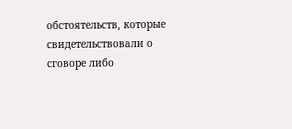обстоятельств, которые свидетельствовали о сговоре либо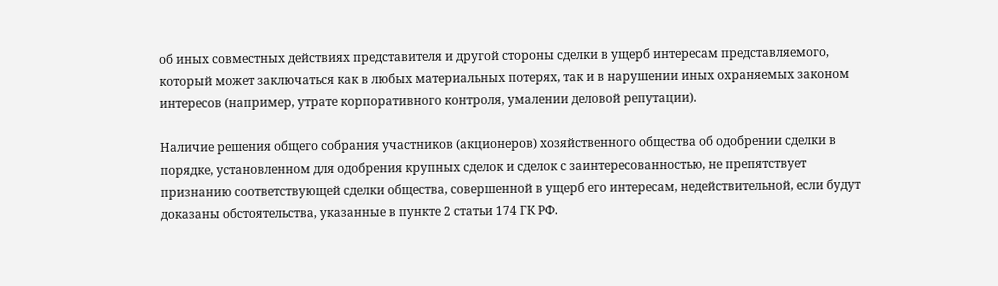об иных совместных действиях представителя и другой стороны сделки в ущерб интересам представляемого, который может заключаться как в любых материальных потерях, так и в нарушении иных охраняемых законом интересов (например, утрате корпоративного контроля, умалении деловой репутации).

Наличие решения общего собрания участников (акционеров) хозяйственного общества об одобрении сделки в порядке, установленном для одобрения крупных сделок и сделок с заинтересованностью, не препятствует признанию соответствующей сделки общества, совершенной в ущерб его интересам, недействительной, если будут доказаны обстоятельства, указанные в пункте 2 статьи 174 ГК РФ.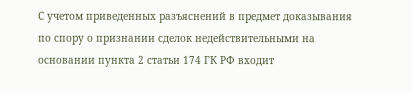С учетом приведенных разъяснений в предмет доказывания по спору о признании сделок недействительными на основании пункта 2 статьи 174 ГК РФ входит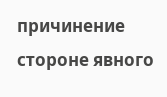причинение стороне явного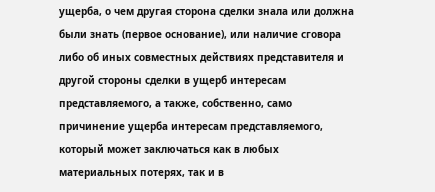ущерба, о чем другая сторона сделки знала или должна были знать (первое основание), или наличие сговора либо об иных совместных действиях представителя и другой стороны сделки в ущерб интересам представляемого, а также, собственно, само причинение ущерба интересам представляемого, который может заключаться как в любых материальных потерях, так и в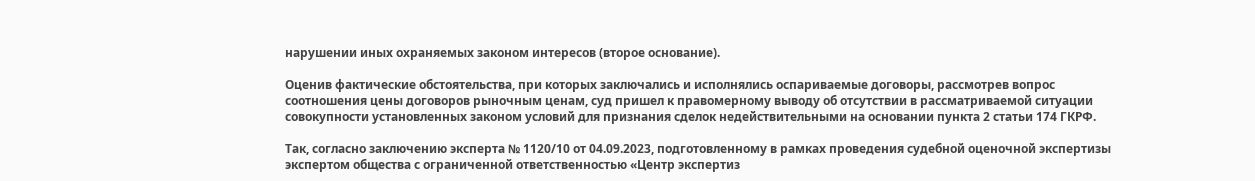нарушении иных охраняемых законом интересов (второе основание).

Оценив фактические обстоятельства, при которых заключались и исполнялись оспариваемые договоры, рассмотрев вопрос соотношения цены договоров рыночным ценам, суд пришел к правомерному выводу об отсутствии в рассматриваемой ситуации совокупности установленных законом условий для признания сделок недействительными на основании пункта 2 статьи 174 ГКРФ.

Так, согласно заключению эксперта № 1120/10 от 04.09.2023, подготовленному в рамках проведения судебной оценочной экспертизы экспертом общества с ограниченной ответственностью «Центр экспертиз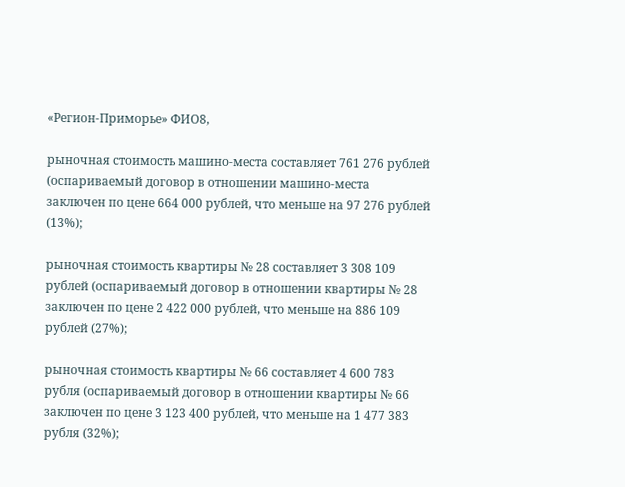«Регион-Приморье» ФИО8,

рыночная стоимость машино-места составляет 761 276 рублей (оспариваемый договор в отношении машино-места заключен по цене 664 000 рублей, что меньше на 97 276 рублей (13%);

рыночная стоимость квартиры № 28 составляет 3 308 109 рублей (оспариваемый договор в отношении квартиры № 28 заключен по цене 2 422 000 рублей, что меньше на 886 109 рублей (27%);

рыночная стоимость квартиры № 66 составляет 4 600 783 рубля (оспариваемый договор в отношении квартиры № 66 заключен по цене 3 123 400 рублей, что меньше на 1 477 383 рубля (32%);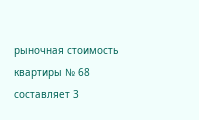рыночная стоимость квартиры № 68 составляет 3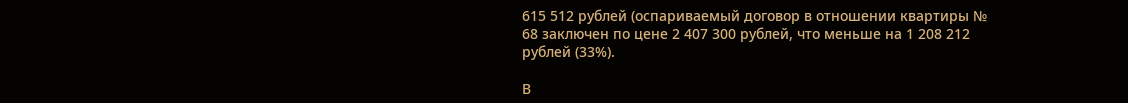615 512 рублей (оспариваемый договор в отношении квартиры № 68 заключен по цене 2 407 300 рублей, что меньше на 1 208 212 рублей (33%).

В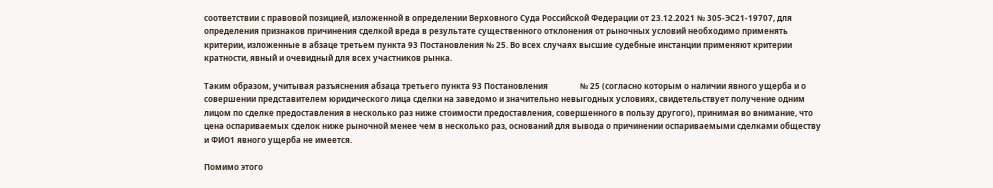соответствии с правовой позицией, изложенной в определении Верховного Суда Российской Федерации от 23.12.2021 № 305-ЭС21-19707, для определения признаков причинения сделкой вреда в результате существенного отклонения от рыночных условий необходимо применять критерии, изложенные в абзаце третьем пункта 93 Постановления № 25. Во всех случаях высшие судебные инстанции применяют критерии кратности, явный и очевидный для всех участников рынка.

Таким образом, учитывая разъяснения абзаца третьего пункта 93 Постановления                № 25 (согласно которым о наличии явного ущерба и о совершении представителем юридического лица сделки на заведомо и значительно невыгодных условиях, свидетельствует получение одним лицом по сделке предоставления в несколько раз ниже стоимости предоставления, совершенного в пользу другого), принимая во внимание, что цена оспариваемых сделок ниже рыночной менее чем в несколько раз, оснований для вывода о причинении оспариваемыми сделками обществу и ФИО1 явного ущерба не имеется.

Помимо этого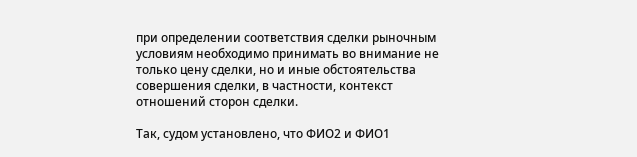при определении соответствия сделки рыночным условиям необходимо принимать во внимание не только цену сделки, но и иные обстоятельства совершения сделки, в частности, контекст отношений сторон сделки.

Так, судом установлено, что ФИО2 и ФИО1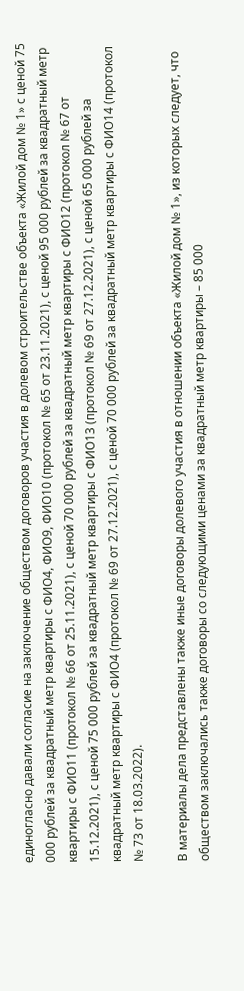единогласно давали согласие на заключение обществом договоров участия в долевом строительстве объекта «Жилой дом № 1» с ценой 75 000 рублей за квадратный метр квартиры с ФИО4, ФИО9, ФИО10 (протокол № 65 от 23.11.2021), с ценой 95 000 рублей за квадратный метр квартиры с ФИО11 (протокол № 66 от 25.11.2021), с ценой 70 000 рублей за квадратный метр квартиры с ФИО12 (протокол № 67 от 15.12.2021), с ценой 75 000 рублей за квадратный метр квартиры с ФИО13 (протокол № 69 от 27.12.2021), с ценой 65 000 рублей за квадратный метр квартиры с ФИО4 (протокол № 69 от 27.12.2021), с ценой 70 000 рублей за квадратный метр квартиры с ФИО14 (протокол № 73 от 18.03.2022).

В материалы дела представлены также иные договоры долевого участия в отношении объекта «Жилой дом № 1», из которых следует, что обществом заключались также договоры со следующими ценами за квадратный метр квартиры – 85 000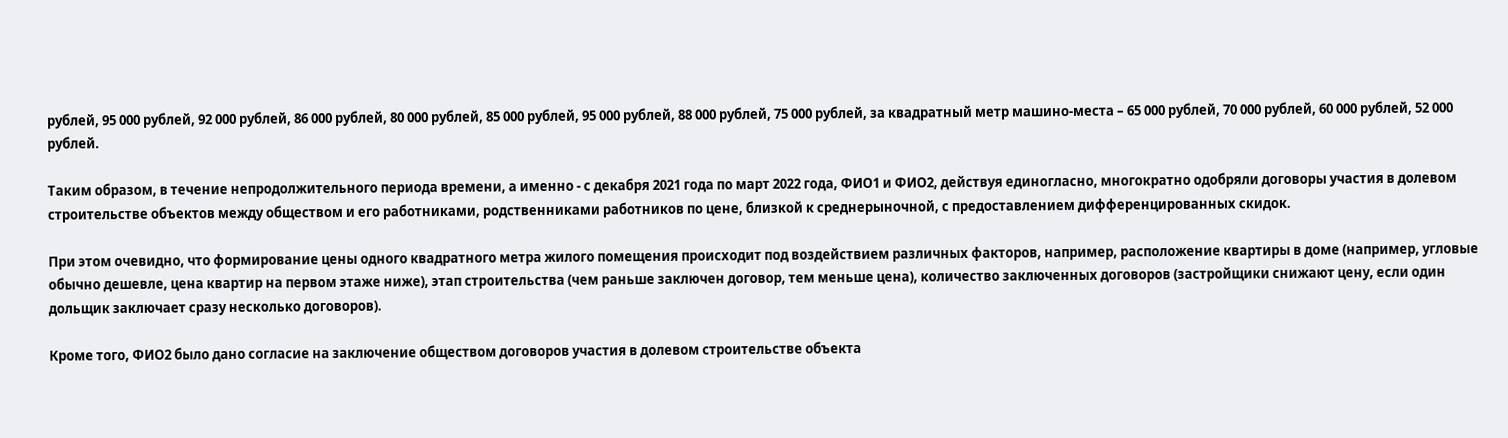рублей, 95 000 рублей, 92 000 рублей, 86 000 рублей, 80 000 рублей, 85 000 рублей, 95 000 рублей, 88 000 рублей, 75 000 рублей, за квадратный метр машино-места – 65 000 рублей, 70 000 рублей, 60 000 рублей, 52 000 рублей.

Таким образом, в течение непродолжительного периода времени, а именно - с декабря 2021 года по март 2022 года, ФИО1 и ФИО2, действуя единогласно, многократно одобряли договоры участия в долевом строительстве объектов между обществом и его работниками, родственниками работников по цене, близкой к среднерыночной, с предоставлением дифференцированных скидок.

При этом очевидно, что формирование цены одного квадратного метра жилого помещения происходит под воздействием различных факторов, например, расположение квартиры в доме (например, угловые обычно дешевле, цена квартир на первом этаже ниже), этап строительства (чем раньше заключен договор, тем меньше цена), количество заключенных договоров (застройщики снижают цену, если один дольщик заключает сразу несколько договоров).

Кроме того, ФИО2 было дано согласие на заключение обществом договоров участия в долевом строительстве объекта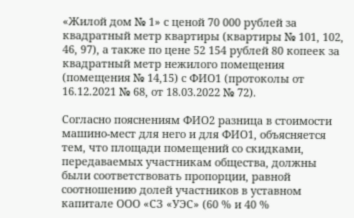«Жилой дом № 1» с ценой 70 000 рублей за квадратный метр квартиры (квартиры № 101, 102, 46, 97), а также по цене 52 154 рублей 80 копеек за квадратный метр нежилого помещения (помещения № 14,15) с ФИО1 (протоколы от 16.12.2021 № 68, от 18.03.2022 № 72).

Согласно пояснениям ФИО2 разница в стоимости машино-мест для него и для ФИО1, объясняется тем, что площади помещений со скидками, передаваемых участникам общества, должны были соответствовать пропорции, равной соотношению долей участников в уставном капитале ООО «СЗ «УЭС» (60 % и 40 %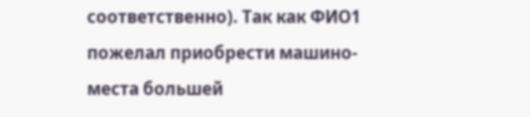соответственно). Так как ФИО1 пожелал приобрести машино-места большей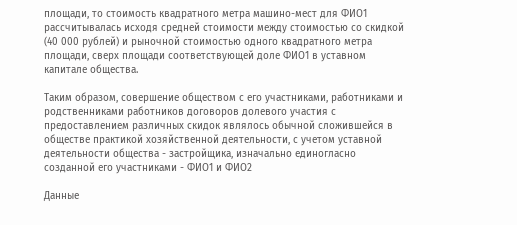площади, то стоимость квадратного метра машино-мест для ФИО1 рассчитывалась исходя средней стоимости между стоимостью со скидкой (40 000 рублей) и рыночной стоимостью одного квадратного метра площади, сверх площади соответствующей доле ФИО1 в уставном капитале общества.

Таким образом, совершение обществом с его участниками, работниками и родственниками работников договоров долевого участия с предоставлением различных скидок являлось обычной сложившейся в обществе практикой хозяйственной деятельности, с учетом уставной деятельности общества - застройщика, изначально единогласно созданной его участниками - ФИО1 и ФИО2

Данные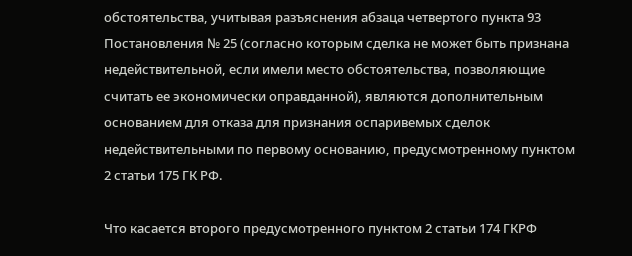обстоятельства, учитывая разъяснения абзаца четвертого пункта 93 Постановления № 25 (согласно которым сделка не может быть признана недействительной, если имели место обстоятельства, позволяющие считать ее экономически оправданной), являются дополнительным основанием для отказа для признания оспаривемых сделок недействительными по первому основанию, предусмотренному пунктом 2 статьи 175 ГК РФ.

Что касается второго предусмотренного пунктом 2 статьи 174 ГКРФ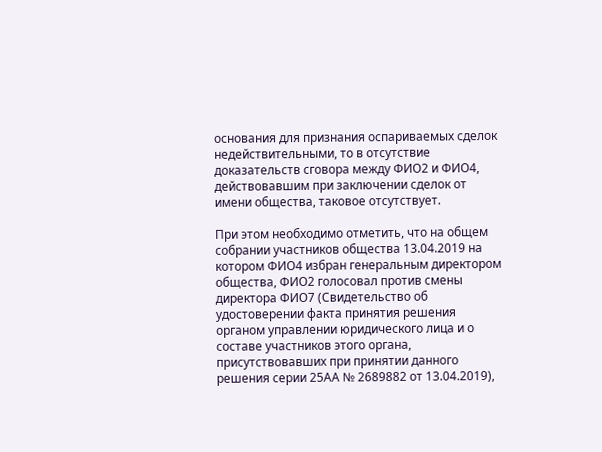основания для признания оспариваемых сделок недействительными, то в отсутствие доказательств сговора между ФИО2 и ФИО4, действовавшим при заключении сделок от имени общества, таковое отсутствует.

При этом необходимо отметить, что на общем собрании участников общества 13.04.2019 на котором ФИО4 избран генеральным директором общества, ФИО2 голосовал против смены директора ФИО7 (Свидетельство об удостоверении факта принятия решения органом управлении юридического лица и о составе участников этого органа, присутствовавших при принятии данного решения серии 25АА № 2689882 от 13.04.2019),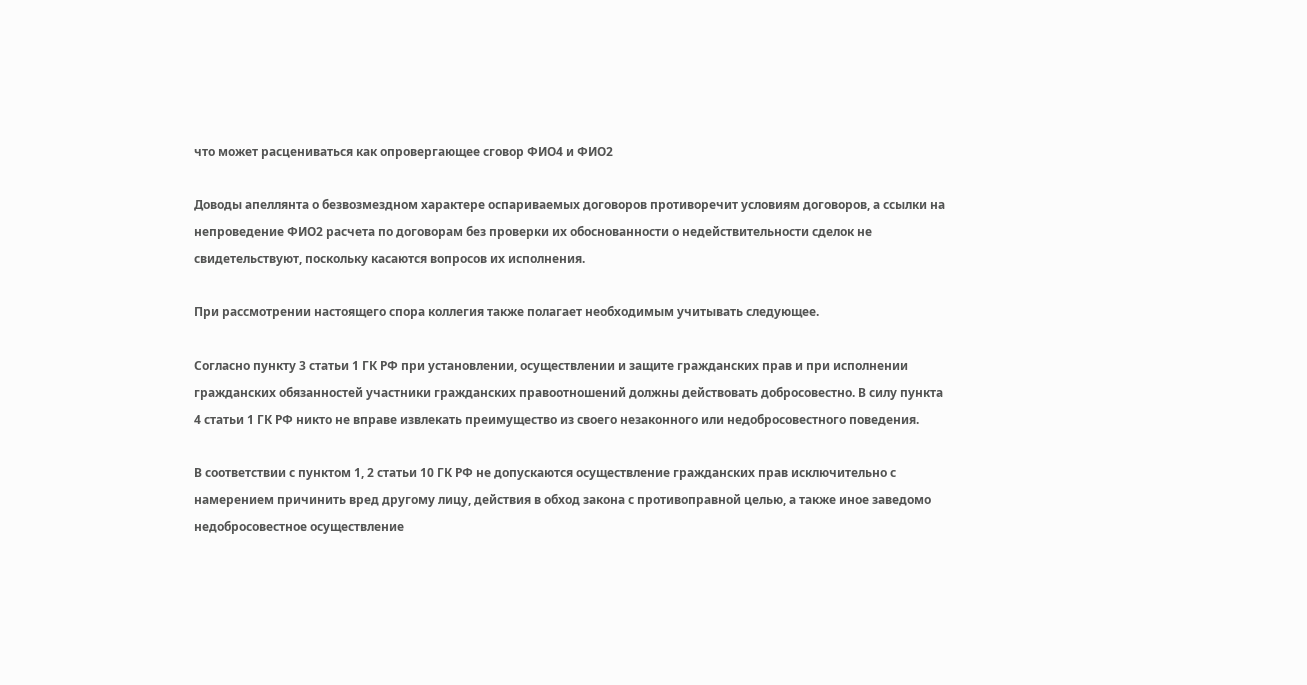что может расцениваться как опровергающее сговор ФИО4 и ФИО2

Доводы апеллянта о безвозмездном характере оспариваемых договоров противоречит условиям договоров, а ссылки на непроведение ФИО2 расчета по договорам без проверки их обоснованности о недействительности сделок не свидетельствуют, поскольку касаются вопросов их исполнения.

При рассмотрении настоящего спора коллегия также полагает необходимым учитывать следующее.

Согласно пункту 3 статьи 1 ГК РФ при установлении, осуществлении и защите гражданских прав и при исполнении гражданских обязанностей участники гражданских правоотношений должны действовать добросовестно. В силу пункта 4 статьи 1 ГК РФ никто не вправе извлекать преимущество из своего незаконного или недобросовестного поведения.

В соответствии с пунктом 1, 2 статьи 10 ГК РФ не допускаются осуществление гражданских прав исключительно с намерением причинить вред другому лицу, действия в обход закона с противоправной целью, а также иное заведомо недобросовестное осуществление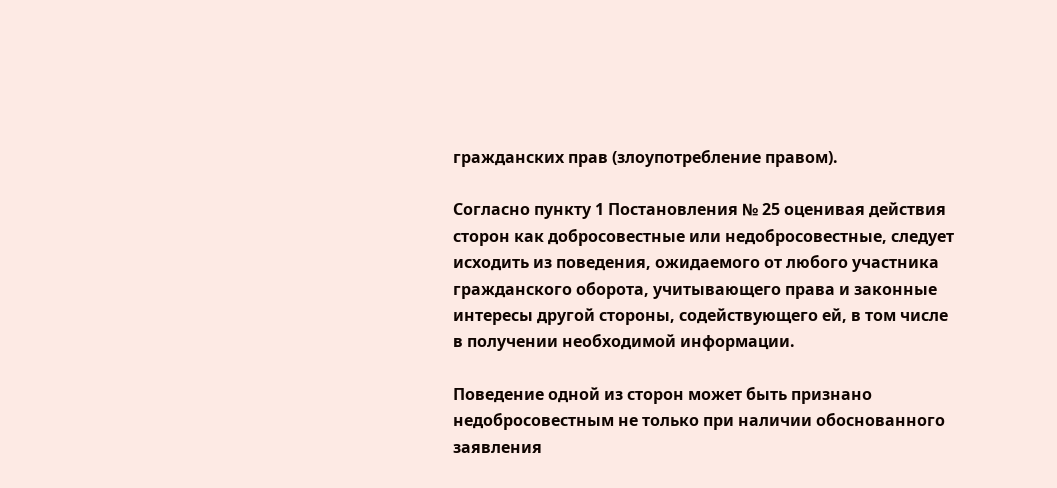гражданских прав (злоупотребление правом).

Согласно пункту 1 Постановления № 25 оценивая действия сторон как добросовестные или недобросовестные, следует исходить из поведения, ожидаемого от любого участника гражданского оборота, учитывающего права и законные интересы другой стороны, содействующего ей, в том числе в получении необходимой информации.

Поведение одной из сторон может быть признано недобросовестным не только при наличии обоснованного заявления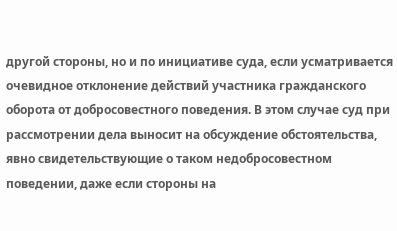другой стороны, но и по инициативе суда, если усматривается очевидное отклонение действий участника гражданского оборота от добросовестного поведения. В этом случае суд при рассмотрении дела выносит на обсуждение обстоятельства, явно свидетельствующие о таком недобросовестном поведении, даже если стороны на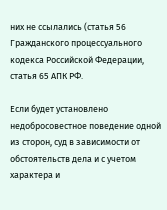них не ссылались (статья 56 Гражданского процессуального кодекса Российской Федерации, статья 65 АПК РФ.

Если будет установлено недобросовестное поведение одной из сторон, суд в зависимости от обстоятельств дела и с учетом характера и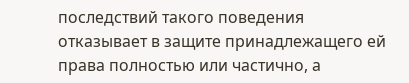последствий такого поведения отказывает в защите принадлежащего ей права полностью или частично, а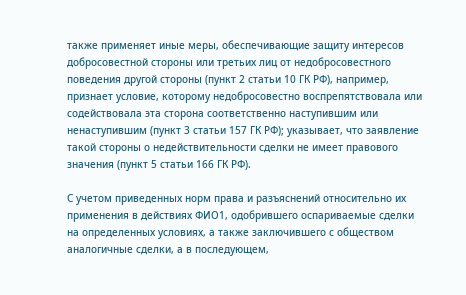также применяет иные меры, обеспечивающие защиту интересов добросовестной стороны или третьих лиц от недобросовестного поведения другой стороны (пункт 2 статьи 10 ГК РФ), например, признает условие, которому недобросовестно воспрепятствовала или содействовала эта сторона соответственно наступившим или ненаступившим (пункт 3 статьи 157 ГК РФ); указывает, что заявление такой стороны о недействительности сделки не имеет правового значения (пункт 5 статьи 166 ГК РФ).

С учетом приведенных норм права и разъяснений относительно их применения в действиях ФИО1, одобрившего оспариваемые сделки на определенных условиях, а также заключившего с обществом аналогичные сделки, а в последующем,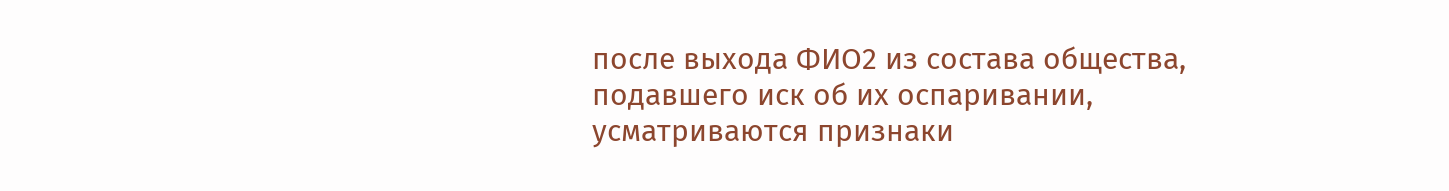после выхода ФИО2 из состава общества, подавшего иск об их оспаривании, усматриваются признаки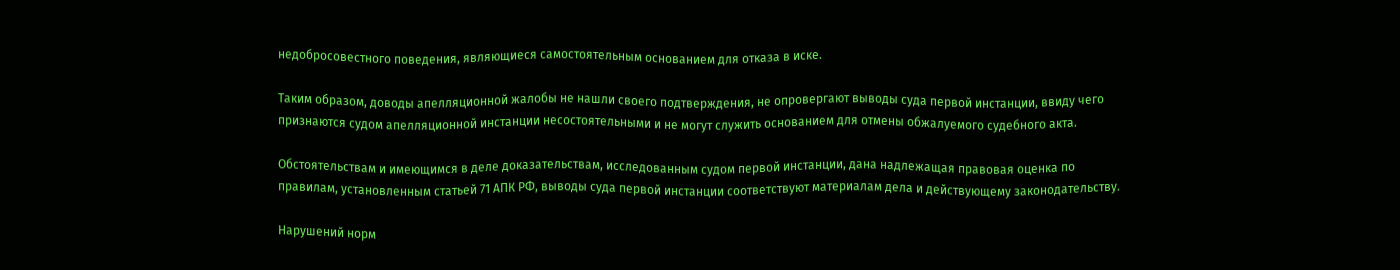недобросовестного поведения, являющиеся самостоятельным основанием для отказа в иске.

Таким образом, доводы апелляционной жалобы не нашли своего подтверждения, не опровергают выводы суда первой инстанции, ввиду чего признаются судом апелляционной инстанции несостоятельными и не могут служить основанием для отмены обжалуемого судебного акта.

Обстоятельствам и имеющимся в деле доказательствам, исследованным судом первой инстанции, дана надлежащая правовая оценка по правилам, установленным статьей 71 АПК РФ, выводы суда первой инстанции соответствуют материалам дела и действующему законодательству.

Нарушений норм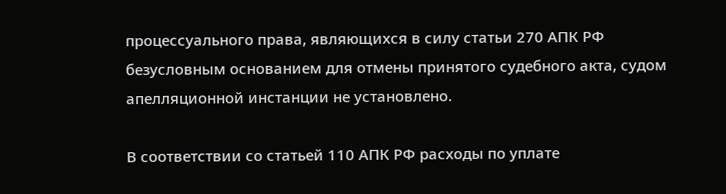процессуального права, являющихся в силу статьи 270 АПК РФ безусловным основанием для отмены принятого судебного акта, судом апелляционной инстанции не установлено.

В соответствии со статьей 110 АПК РФ расходы по уплате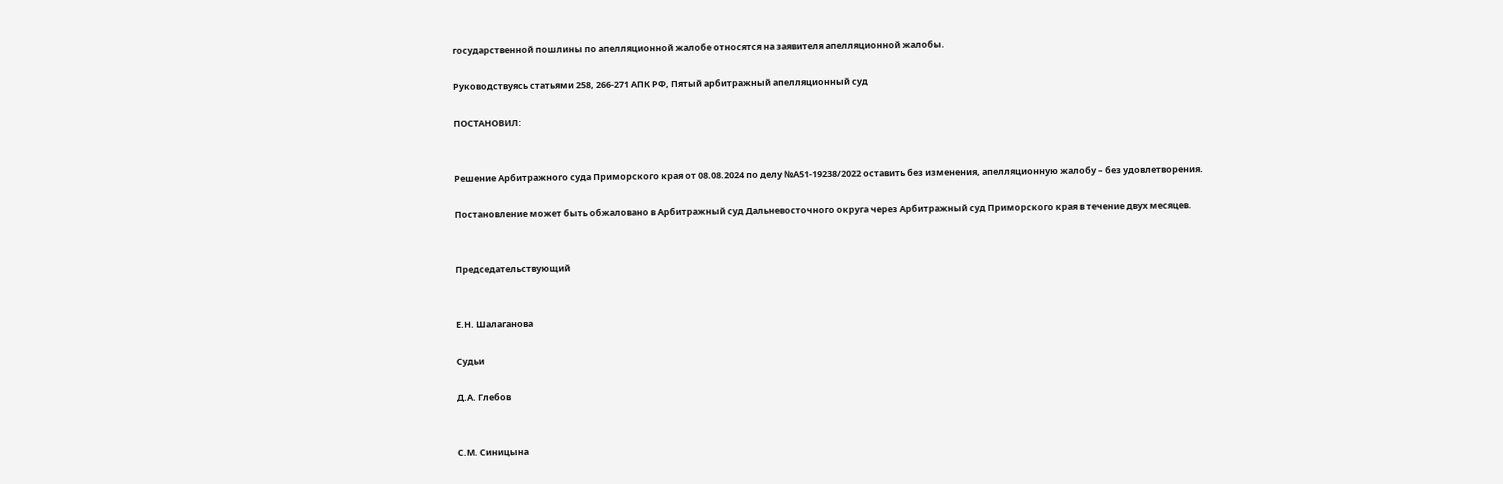государственной пошлины по апелляционной жалобе относятся на заявителя апелляционной жалобы.

Руководствуясь статьями 258, 266-271 АПК РФ, Пятый арбитражный апелляционный суд

ПОСТАНОВИЛ:


Решение Арбитражного суда Приморского края от 08.08.2024 по делу №А51-19238/2022 оставить без изменения, апелляционную жалобу – без удовлетворения.

Постановление может быть обжаловано в Арбитражный суд Дальневосточного округа через Арбитражный суд Приморского края в течение двух месяцев.


Председательствующий


Е.Н. Шалаганова

Судьи

Д.А. Глебов


С.М. Синицына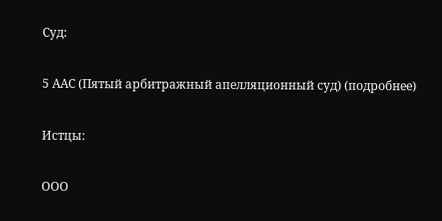Суд:

5 ААС (Пятый арбитражный апелляционный суд) (подробнее)

Истцы:

ООО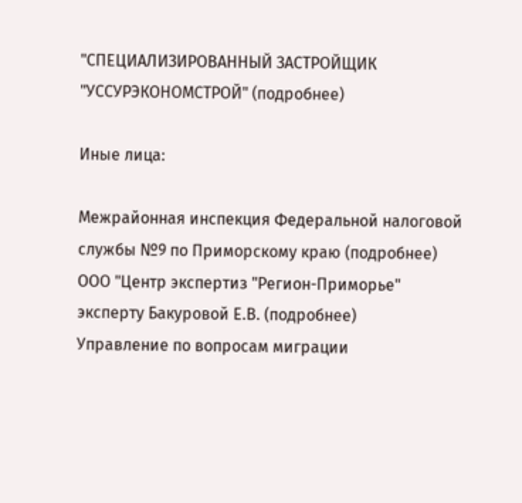"СПЕЦИАЛИЗИРОВАННЫЙ ЗАСТРОЙЩИК "УССУРЭКОНОМСТРОЙ" (подробнее)

Иные лица:

Межрайонная инспекция Федеральной налоговой службы №9 по Приморскому краю (подробнее)
ООО "Центр экспертиз "Регион-Приморье" эксперту Бакуровой Е.В. (подробнее)
Управление по вопросам миграции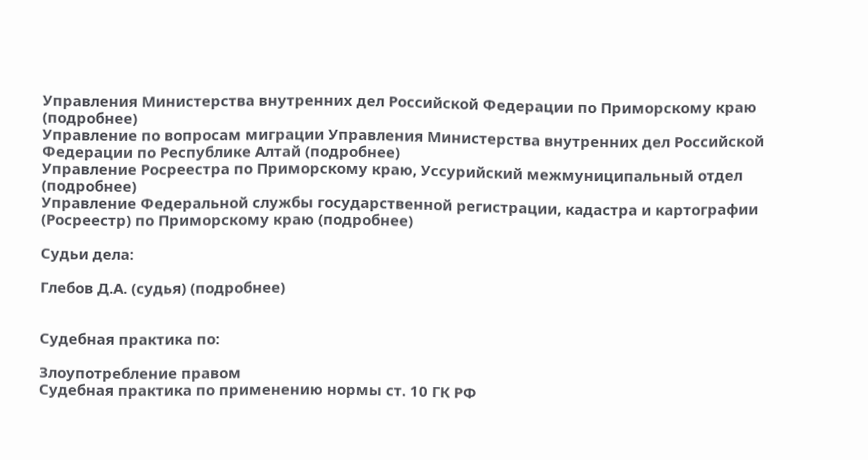Управления Министерства внутренних дел Российской Федерации по Приморскому краю (подробнее)
Управление по вопросам миграции Управления Министерства внутренних дел Российской Федерации по Республике Алтай (подробнее)
Управление Росреестра по Приморскому краю, Уссурийский межмуниципальный отдел (подробнее)
Управление Федеральной службы государственной регистрации, кадастра и картографии (Росреестр) по Приморскому краю (подробнее)

Судьи дела:

Глебов Д.А. (судья) (подробнее)


Судебная практика по:

Злоупотребление правом
Судебная практика по применению нормы ст. 10 ГК РФ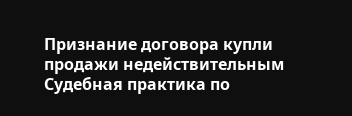Признание договора купли продажи недействительным
Судебная практика по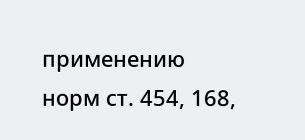применению норм ст. 454, 168,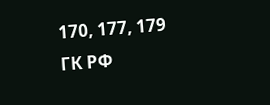170, 177, 179 ГК РФ